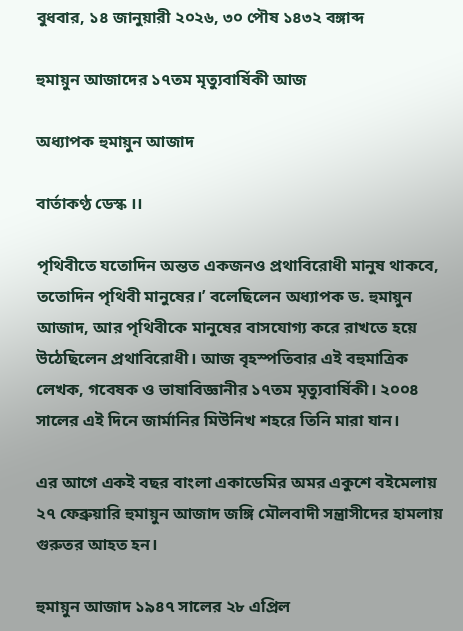বুধবার, ১৪ জানুয়ারী ২০২৬, ৩০ পৌষ ১৪৩২ বঙ্গাব্দ

হুমায়ুন আজাদের ১৭তম মৃত্যুবার্ষিকী আজ

অধ্যাপক হুমায়ুন আজাদ

বার্তাকণ্ঠ ডেস্ক ।।

পৃথিবীতে যতোদিন অন্তত একজনও প্রথাবিরোধী মানুষ থাকবে, ততোদিন পৃথিবী মানুষের।’ বলেছিলেন অধ্যাপক ড. হুমায়ুন আজাদ, আর পৃথিবীকে মানুষের বাসযোগ্য করে রাখতে হয়ে উঠেছিলেন প্রথাবিরোধী। আজ বৃহস্পতিবার এই বহুমাত্রিক লেখক, গবেষক ও ভাষাবিজ্ঞানীর ১৭তম মৃত্যুবার্ষিকী। ২০০৪ সালের এই দিনে জার্মানির মিউনিখ শহরে তিনি মারা যান।

এর আগে একই বছর বাংলা একাডেমির অমর একুশে বইমেলায় ২৭ ফেব্রুয়ারি হুমায়ুন আজাদ জঙ্গি মৌলবাদী সন্ত্রাসীদের হামলায় গুরুতর আহত হন।

হুমায়ুন আজাদ ১৯৪৭ সালের ২৮ এপ্রিল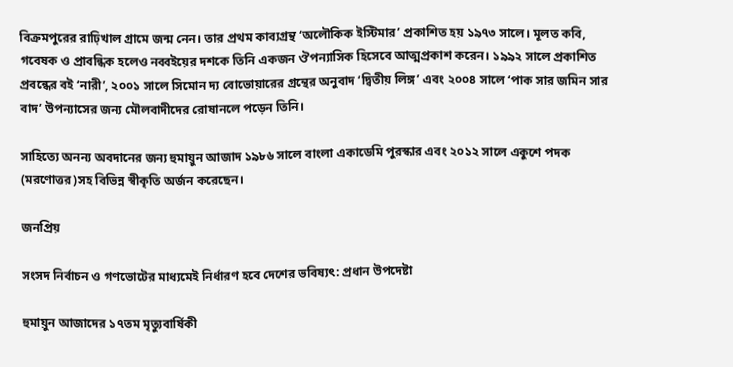বিক্রমপুরের রাঢ়িখাল গ্রামে জন্ম নেন। তার প্রথম কাব্যগ্রন্থ ‘অলৌকিক ইস্টিমার’ প্রকাশিত হয় ১৯৭৩ সালে। মূলত কবি, গবেষক ও প্রাবন্ধিক হলেও নব্বইয়ের দশকে তিনি একজন ঔপন্যাসিক হিসেবে আত্মপ্রকাশ করেন। ১৯৯২ সালে প্রকাশিত প্রবন্ধের বই ‘নারী’, ২০০১ সালে সিমোন দ্য বোভোয়ারের গ্রন্থের অনুবাদ ‘দ্বিতীয় লিঙ্গ’ এবং ২০০৪ সালে ‘পাক সার জমিন সার বাদ’ উপন্যাসের জন্য মৌলবাদীদের রোষানলে পড়েন তিনি।

সাহিত্যে অনন্য অবদানের জন্য হুমায়ুন আজাদ ১৯৮৬ সালে বাংলা একাডেমি পুরস্কার এবং ২০১২ সালে একুশে পদক (মরণোত্তর)সহ বিভিন্ন স্বীকৃতি অর্জন করেছেন।

জনপ্রিয়

সংসদ নির্বাচন ও গণভোটের মাধ্যমেই নির্ধারণ হবে দেশের ভবিষ্যৎ: প্রধান উপদেষ্টা

হুমায়ুন আজাদের ১৭তম মৃত্যুবার্ষিকী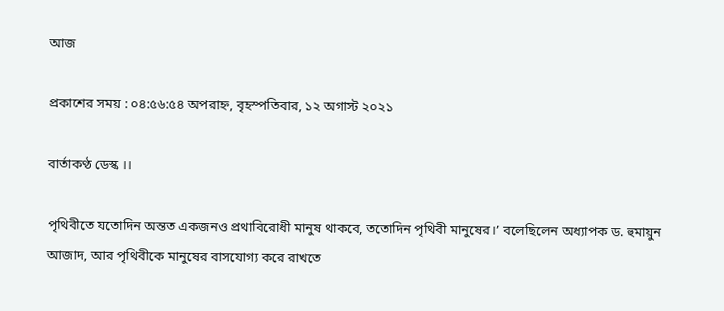আজ

প্রকাশের সময় : ০৪:৫৬:৫৪ অপরাহ্ন, বৃহস্পতিবার, ১২ অগাস্ট ২০২১

বার্তাকণ্ঠ ডেস্ক ।।

পৃথিবীতে যতোদিন অন্তত একজনও প্রথাবিরোধী মানুষ থাকবে, ততোদিন পৃথিবী মানুষের।’ বলেছিলেন অধ্যাপক ড. হুমায়ুন আজাদ, আর পৃথিবীকে মানুষের বাসযোগ্য করে রাখতে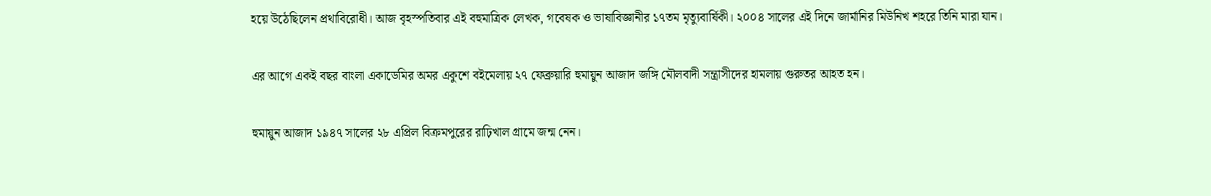হয়ে উঠেছিলেন প্রথাবিরোধী। আজ বৃহস্পতিবার এই বহুমাত্রিক লেখক, গবেষক ও ভাষাবিজ্ঞানীর ১৭তম মৃত্যুবার্ষিকী। ২০০৪ সালের এই দিনে জার্মানির মিউনিখ শহরে তিনি মারা যান।

এর আগে একই বছর বাংলা একাডেমির অমর একুশে বইমেলায় ২৭ ফেব্রুয়ারি হুমায়ুন আজাদ জঙ্গি মৌলবাদী সন্ত্রাসীদের হামলায় গুরুতর আহত হন।

হুমায়ুন আজাদ ১৯৪৭ সালের ২৮ এপ্রিল বিক্রমপুরের রাঢ়িখাল গ্রামে জন্ম নেন।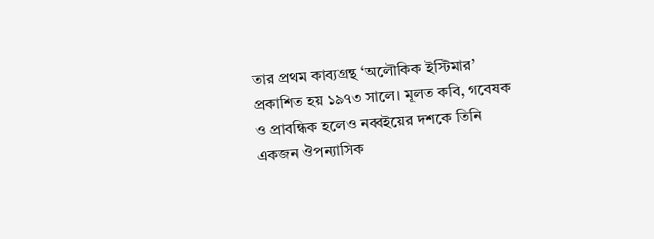তার প্রথম কাব্যগ্রন্থ ‘অলৌকিক ইস্টিমার’ প্রকাশিত হয় ১৯৭৩ সালে। মূলত কবি, গবেষক ও প্রাবন্ধিক হলেও নব্বইয়ের দশকে তিনি একজন ঔপন্যাসিক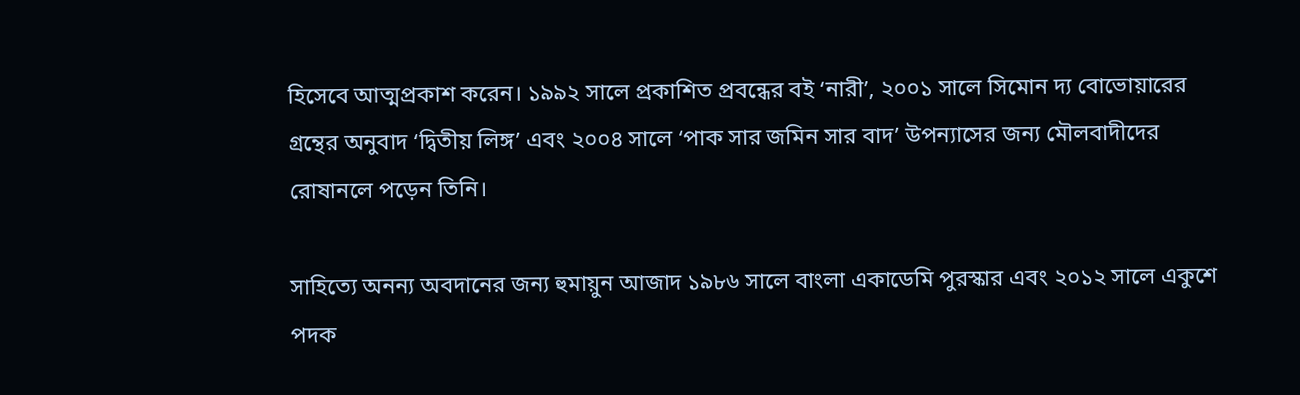হিসেবে আত্মপ্রকাশ করেন। ১৯৯২ সালে প্রকাশিত প্রবন্ধের বই ‘নারী’, ২০০১ সালে সিমোন দ্য বোভোয়ারের গ্রন্থের অনুবাদ ‘দ্বিতীয় লিঙ্গ’ এবং ২০০৪ সালে ‘পাক সার জমিন সার বাদ’ উপন্যাসের জন্য মৌলবাদীদের রোষানলে পড়েন তিনি।

সাহিত্যে অনন্য অবদানের জন্য হুমায়ুন আজাদ ১৯৮৬ সালে বাংলা একাডেমি পুরস্কার এবং ২০১২ সালে একুশে পদক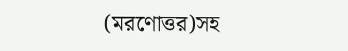(মরণোত্তর)সহ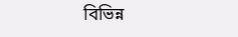বিভিন্ন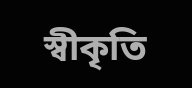স্বীকৃতি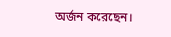অর্জন করেছেন।